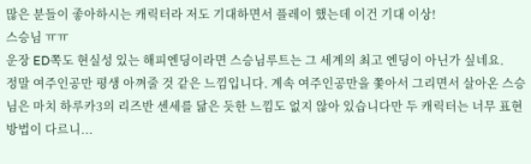많은 분들이 좋아하시는 캐릭터라 저도 기대하면서 플레이 했는데 이건 기대 이상!
스승님 ㅠㅠ
운장 ED쪽도 현실성 있는 해피엔딩이라면 스승님루트는 그 세계의 최고 엔딩이 아닌가 싶네요.
정말 여주인공만 평생 아껴줄 것 같은 느낌입니다. 계속 여주인공만을 쫓아서 그리면서 살아온 스승님은 마치 하루카3의 리즈반 센세를 닮은 듯한 느낌도 없지 않아 있습니다만 두 캐릭터는 너무 표현방법이 다르니...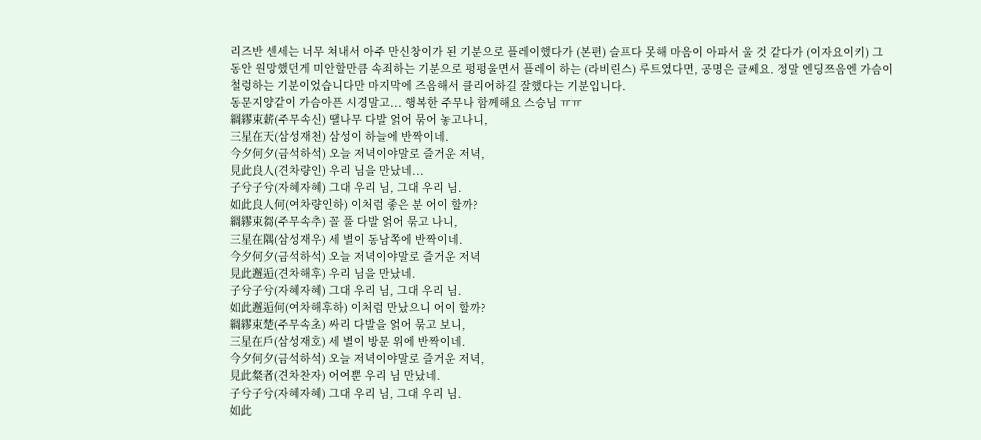리즈반 센세는 너무 쳐내서 아주 만신창이가 된 기분으로 플레이했다가 (본편) 슬프다 못해 마음이 아파서 울 것 같다가 (이자요이키) 그동안 원망했던게 미안할만큼 속죄하는 기분으로 펑펑울면서 플레이 하는 (라비린스) 루트였다면, 공명은 글쎄요. 정말 엔딩쯔음엔 가슴이 철렁하는 기분이었습니다만 마지막에 즈음해서 클리어하길 잘했다는 기분입니다.
동문지양같이 가슴아픈 시경말고... 행복한 주무나 함께해요 스승님 ㅠㅠ
綢繆束薪(주무속신) 땔나무 다발 얽어 묶어 놓고나니,
三星在天(삼성재천) 삼성이 하늘에 반짝이네.
今夕何夕(금석하석) 오늘 저녁이야말로 즐거운 저녁,
見此良人(견차량인) 우리 님을 만났네...
子兮子兮(자혜자혜) 그대 우리 님, 그대 우리 님.
如此良人何(여차량인하) 이처럼 좋은 분 어이 할까?
綢繆束芻(주무속추) 꼴 풀 다발 얽어 묶고 나니,
三星在隅(삼성재우) 세 별이 동남쪽에 반짝이네.
今夕何夕(금석하석) 오늘 저녁이야말로 즐거운 저녁
見此邂逅(견차해후) 우리 님을 만났네.
子兮子兮(자혜자혜) 그대 우리 님, 그대 우리 님.
如此邂逅何(여차해후하) 이처럼 만났으니 어이 할까?
綢繆束楚(주무속초) 싸리 다발을 얽어 묶고 보니,
三星在戶(삼성재호) 세 별이 방문 위에 반짝이네.
今夕何夕(금석하석) 오늘 저녁이야말로 즐거운 저녁,
見此粲者(견차찬자) 어여뿐 우리 님 만났네.
子兮子兮(자혜자혜) 그대 우리 님, 그대 우리 님.
如此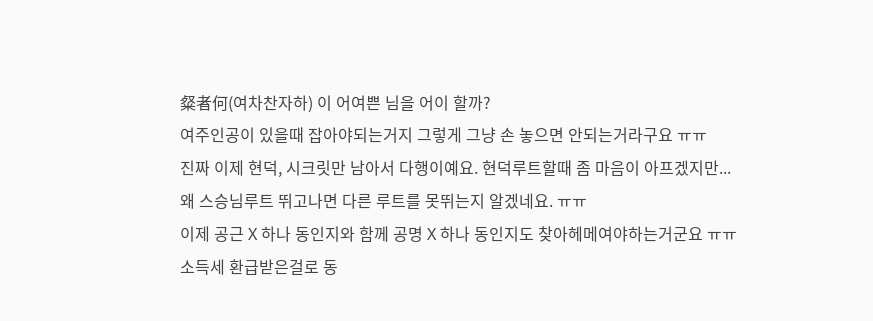粲者何(여차찬자하) 이 어여쁜 님을 어이 할까?
여주인공이 있을때 잡아야되는거지 그렇게 그냥 손 놓으면 안되는거라구요 ㅠㅠ
진짜 이제 현덕, 시크릿만 남아서 다행이예요. 현덕루트할때 좀 마음이 아프겠지만...
왜 스승님루트 뛰고나면 다른 루트를 못뛰는지 알겠네요. ㅠㅠ
이제 공근 X 하나 동인지와 함께 공명 X 하나 동인지도 찾아헤메여야하는거군요 ㅠㅠ
소득세 환급받은걸로 동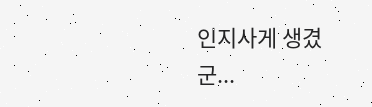인지사게 생겼군...